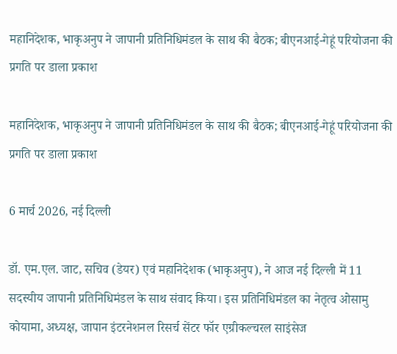महानिदेशक, भाकृअनुप ने जापानी प्रतिनिधिमंडल के साथ की बैठक; बीएनआई-गेहूं परियोजना की प्रगति पर डाला प्रकाश

महानिदेशक, भाकृअनुप ने जापानी प्रतिनिधिमंडल के साथ की बैठक; बीएनआई-गेहूं परियोजना की प्रगति पर डाला प्रकाश

6 मार्च 2026, नई दिल्ली

डॉ. एम.एल. जाट, सचिव (डेयर) एवं महानिदेशक (भाकृअनुप), ने आज नई दिल्ली में 11 सदस्यीय जापानी प्रतिनिधिमंडल के साथ संवाद किया। इस प्रतिनिधिमंडल का नेतृत्व ओसामु कोयामा, अध्यक्ष, जापान इंटरनेशनल रिसर्च सेंटर फॉर एग्रीकल्चरल साइंसेज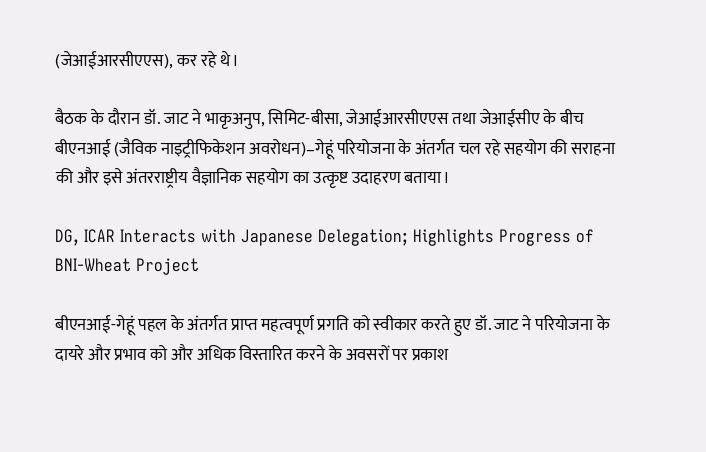(जेआईआरसीएएस), कर रहे थे।

बैठक के दौरान डॉ. जाट ने भाकृअनुप, सिमिट-बीसा, जेआईआरसीएएस तथा जेआईसीए के बीच बीएनआई (जैविक नाइट्रीफिकेशन अवरोधन)–गेहूं परियोजना के अंतर्गत चल रहे सहयोग की सराहना की और इसे अंतरराष्ट्रीय वैज्ञानिक सहयोग का उत्कृष्ट उदाहरण बताया।

DG, ICAR Interacts with Japanese Delegation; Highlights Progress of BNI-Wheat Project

बीएनआई-गेहूं पहल के अंतर्गत प्राप्त महत्वपूर्ण प्रगति को स्वीकार करते हुए डॉ. जाट ने परियोजना के दायरे और प्रभाव को और अधिक विस्तारित करने के अवसरों पर प्रकाश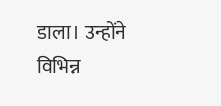डाला। उन्होंने विभिन्न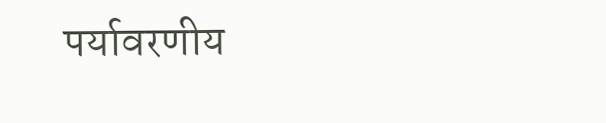पर्यावरणीय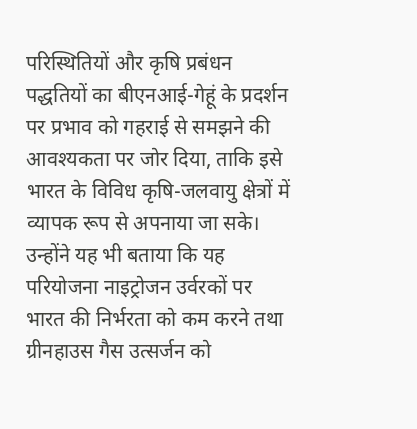परिस्थितियों और कृषि प्रबंधन पद्धतियों का बीएनआई-गेहूं के प्रदर्शन पर प्रभाव को गहराई से समझने की आवश्यकता पर जोर दिया, ताकि इसे भारत के विविध कृषि-जलवायु क्षेत्रों में व्यापक रूप से अपनाया जा सके। उन्होंने यह भी बताया कि यह परियोजना नाइट्रोजन उर्वरकों पर भारत की निर्भरता को कम करने तथा ग्रीनहाउस गैस उत्सर्जन को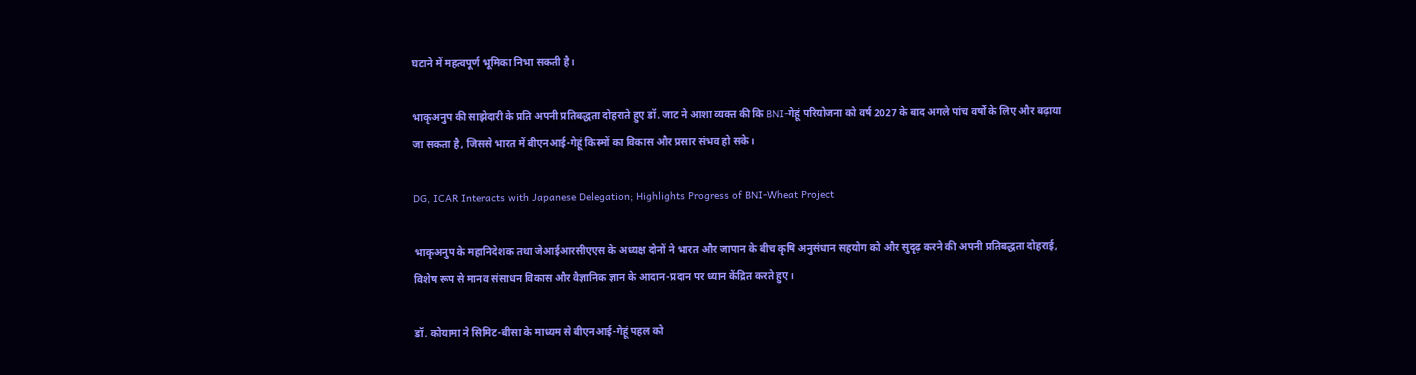घटाने में महत्वपूर्ण भूमिका निभा सकती है।

भाकृअनुप की साझेदारी के प्रति अपनी प्रतिबद्धता दोहराते हुए डॉ. जाट ने आशा व्यक्त की कि BNI-गेहूं परियोजना को वर्ष 2027 के बाद अगले पांच वर्षों के लिए और बढ़ाया जा सकता है, जिससे भारत में बीएनआई-गेहूं किस्मों का विकास और प्रसार संभव हो सके।

DG, ICAR Interacts with Japanese Delegation; Highlights Progress of BNI-Wheat Project

भाकृअनुप के महानिदेशक तथा जेआईआरसीएएस के अध्यक्ष दोनों ने भारत और जापान के बीच कृषि अनुसंधान सहयोग को और सुदृढ़ करने की अपनी प्रतिबद्धता दोहराई, विशेष रूप से मानव संसाधन विकास और वैज्ञानिक ज्ञान के आदान-प्रदान पर ध्यान केंद्रित करते हुए।

डॉ. कोयामा ने सिमिट-बीसा के माध्यम से बीएनआई-गेहूं पहल को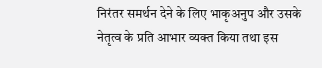निरंतर समर्थन देने के लिए भाकृअनुप और उसके नेतृत्व के प्रति आभार व्यक्त किया तथा इस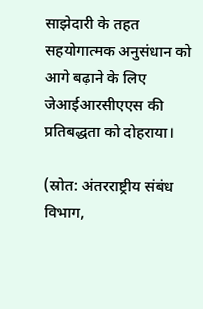साझेदारी के तहत सहयोगात्मक अनुसंधान को आगे बढ़ाने के लिए जेआईआरसीएएस की प्रतिबद्धता को दोहराया।

(स्रोत: अंतरराष्ट्रीय संबंध विभाग,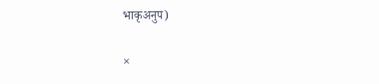भाकृअनुप)

×